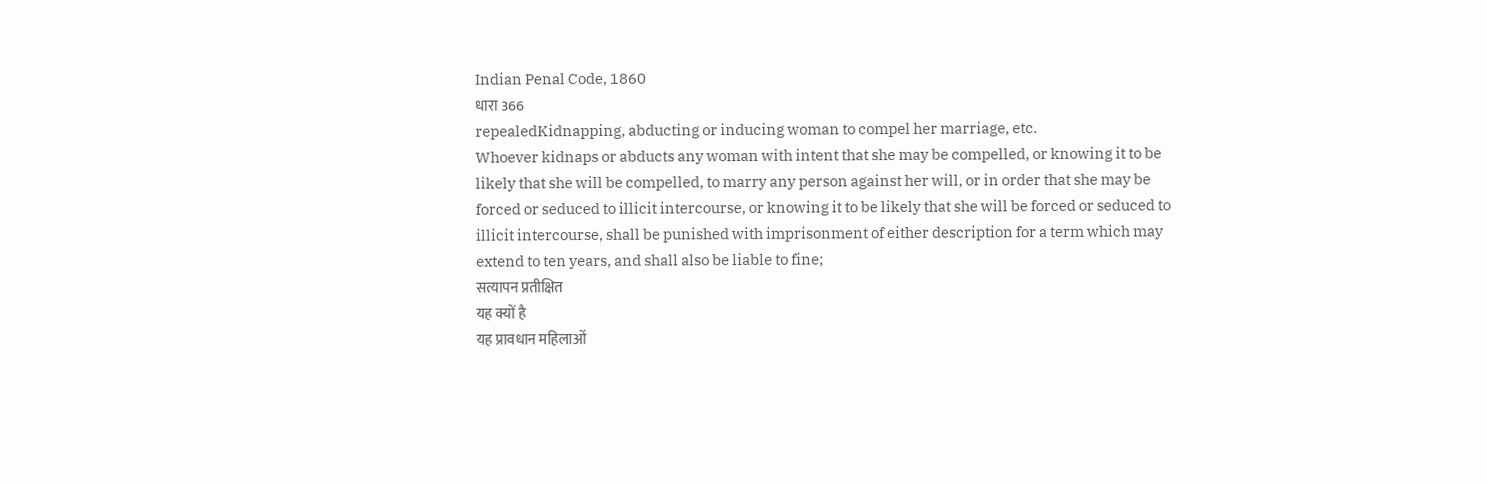Indian Penal Code, 1860
धारा 366
repealedKidnapping, abducting or inducing woman to compel her marriage, etc.
Whoever kidnaps or abducts any woman with intent that she may be compelled, or knowing it to be likely that she will be compelled, to marry any person against her will, or in order that she may be forced or seduced to illicit intercourse, or knowing it to be likely that she will be forced or seduced to illicit intercourse, shall be punished with imprisonment of either description for a term which may extend to ten years, and shall also be liable to fine;
सत्यापन प्रतीक्षित
यह क्यों है
यह प्रावधान महिलाओं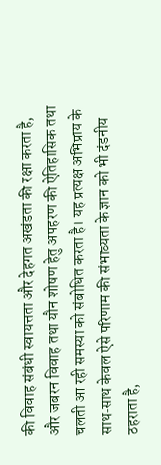की विवाह संबंधी स्वायत्तता और देहगत अखंडता की रक्षा करता है, और जबरन विवाह तथा यौन शोषण हेतु अपहरण की ऐतिहासिक तथा चलती आ रही समस्या को संबोधित करता है। यह प्रत्यक्ष अभिप्राय के साथ‑साथ केवल ऐसे परिणाम की संभाव्यता के ज्ञान को भी दंडनीय ठहराता है,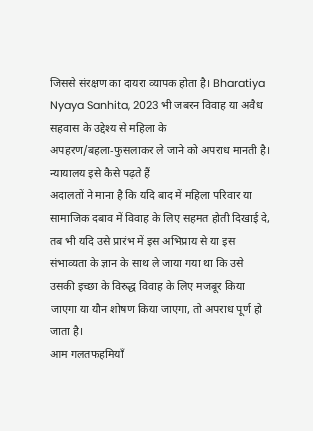जिससे संरक्षण का दायरा व्यापक होता है। Bharatiya Nyaya Sanhita, 2023 भी जबरन विवाह या अवैध सहवास के उद्देश्य से महिला के अपहरण/बहला‑फुसलाकर ले जाने को अपराध मानती है।
न्यायालय इसे कैसे पढ़ते हैं
अदालतों ने माना है कि यदि बाद में महिला परिवार या सामाजिक दबाव में विवाह के लिए सहमत होती दिखाई दे, तब भी यदि उसे प्रारंभ में इस अभिप्राय से या इस संभाव्यता के ज्ञान के साथ ले जाया गया था कि उसे उसकी इच्छा के विरुद्ध विवाह के लिए मजबूर किया जाएगा या यौन शोषण किया जाएगा, तो अपराध पूर्ण हो जाता है।
आम गलतफहमियाँ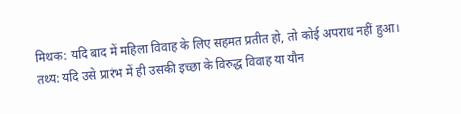मिथक: यदि बाद में महिला विवाह के लिए सहमत प्रतीत हो, तो कोई अपराध नहीं हुआ।
तथ्य: यदि उसे प्रारंभ में ही उसकी इच्छा के विरुद्ध विवाह या यौन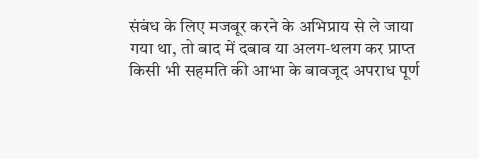संबंध के लिए मजबूर करने के अभिप्राय से ले जाया गया था, तो बाद में दबाव या अलग‑थलग कर प्राप्त किसी भी सहमति की आभा के बावजूद अपराध पूर्ण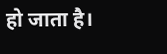हो जाता है।